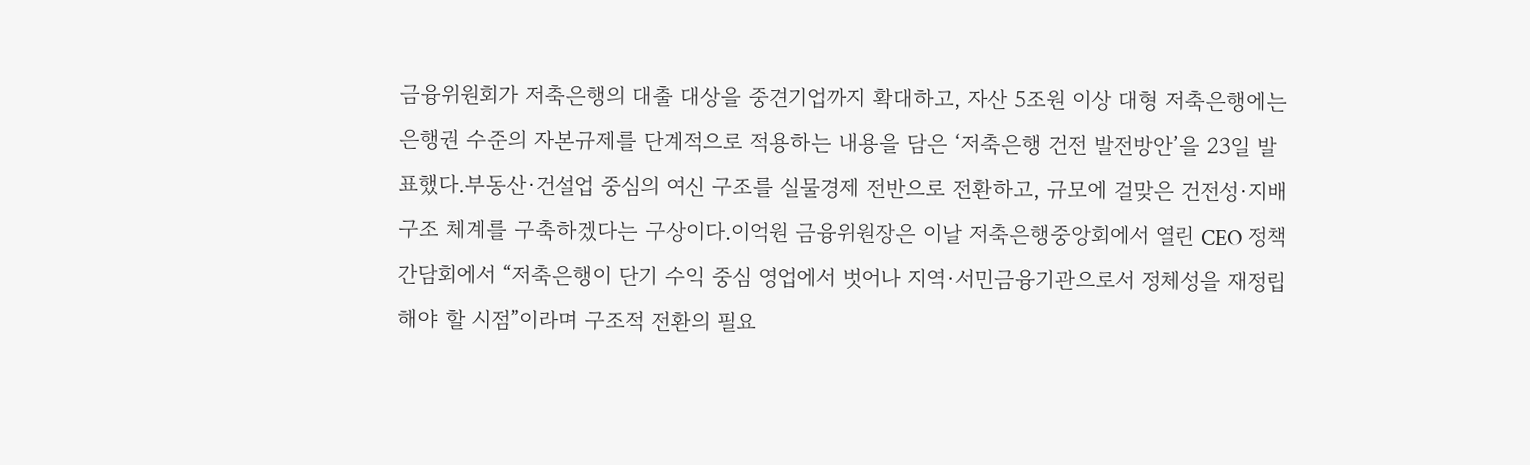금융위원회가 저축은행의 대출 대상을 중견기업까지 확대하고, 자산 5조원 이상 대형 저축은행에는 은행권 수준의 자본규제를 단계적으로 적용하는 내용을 담은 ‘저축은행 건전 발전방안’을 23일 발표했다.부동산·건설업 중심의 여신 구조를 실물경제 전반으로 전환하고, 규모에 걸맞은 건전성·지배구조 체계를 구축하겠다는 구상이다.이억원 금융위원장은 이날 저축은행중앙회에서 열린 CEO 정책간담회에서 “저축은행이 단기 수익 중심 영업에서 벗어나 지역·서민금융기관으로서 정체성을 재정립해야 할 시점”이라며 구조적 전환의 필요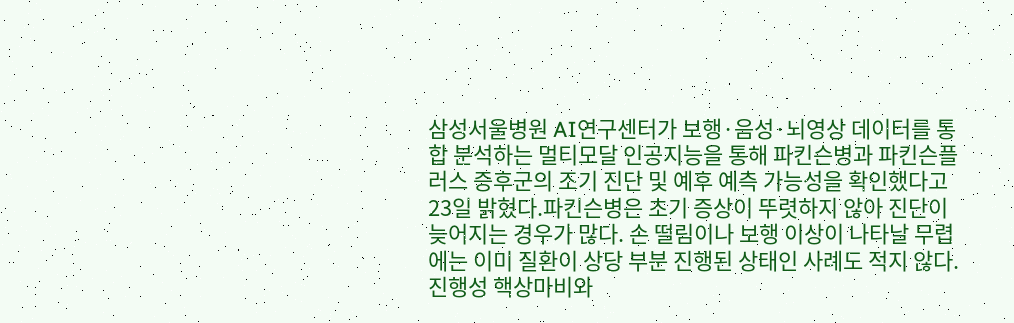삼성서울병원 AI연구센터가 보행·음성·뇌영상 데이터를 통합 분석하는 멀티모달 인공지능을 통해 파킨슨병과 파킨슨플러스 증후군의 조기 진단 및 예후 예측 가능성을 확인했다고 23일 밝혔다.파킨슨병은 초기 증상이 뚜렷하지 않아 진단이 늦어지는 경우가 많다. 손 떨림이나 보행 이상이 나타날 무렵에는 이미 질환이 상당 부분 진행된 상태인 사례도 적지 않다. 진행성 핵상마비와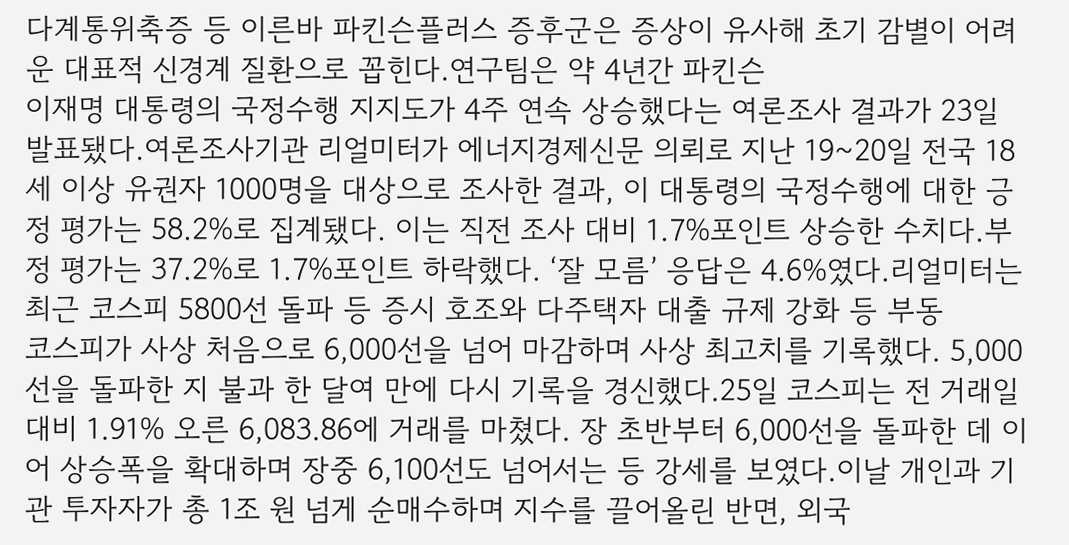다계통위축증 등 이른바 파킨슨플러스 증후군은 증상이 유사해 초기 감별이 어려운 대표적 신경계 질환으로 꼽힌다.연구팀은 약 4년간 파킨슨
이재명 대통령의 국정수행 지지도가 4주 연속 상승했다는 여론조사 결과가 23일 발표됐다.여론조사기관 리얼미터가 에너지경제신문 의뢰로 지난 19~20일 전국 18세 이상 유권자 1000명을 대상으로 조사한 결과, 이 대통령의 국정수행에 대한 긍정 평가는 58.2%로 집계됐다. 이는 직전 조사 대비 1.7%포인트 상승한 수치다.부정 평가는 37.2%로 1.7%포인트 하락했다. ‘잘 모름’ 응답은 4.6%였다.리얼미터는 최근 코스피 5800선 돌파 등 증시 호조와 다주택자 대출 규제 강화 등 부동
코스피가 사상 처음으로 6,000선을 넘어 마감하며 사상 최고치를 기록했다. 5,000선을 돌파한 지 불과 한 달여 만에 다시 기록을 경신했다.25일 코스피는 전 거래일 대비 1.91% 오른 6,083.86에 거래를 마쳤다. 장 초반부터 6,000선을 돌파한 데 이어 상승폭을 확대하며 장중 6,100선도 넘어서는 등 강세를 보였다.이날 개인과 기관 투자자가 총 1조 원 넘게 순매수하며 지수를 끌어올린 반면, 외국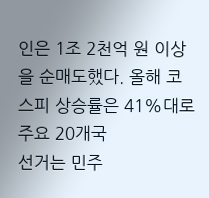인은 1조 2천억 원 이상을 순매도했다. 올해 코스피 상승률은 41%대로 주요 20개국
선거는 민주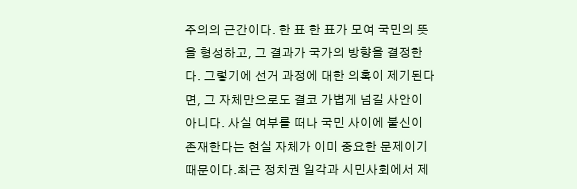주의의 근간이다. 한 표 한 표가 모여 국민의 뜻을 형성하고, 그 결과가 국가의 방향을 결정한다. 그렇기에 선거 과정에 대한 의혹이 제기된다면, 그 자체만으로도 결코 가볍게 넘길 사안이 아니다. 사실 여부를 떠나 국민 사이에 불신이 존재한다는 현실 자체가 이미 중요한 문제이기 때문이다.최근 정치권 일각과 시민사회에서 제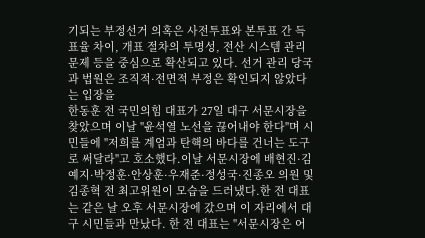기되는 부정선거 의혹은 사전투표와 본투표 간 득표율 차이, 개표 절차의 투명성, 전산 시스템 관리 문제 등을 중심으로 확산되고 있다. 선거 관리 당국과 법원은 조직적·전면적 부정은 확인되지 않았다는 입장을
한동훈 전 국민의힘 대표가 27일 대구 서문시장을 찾았으며 이날 "윤석열 노선을 끊어내야 한다"며 시민들에 "저희를 계엄과 탄핵의 바다를 건너는 도구로 써달라"고 호소했다.이날 서문시장에 배현진·김예지·박정훈·안상훈·우재준·정성국·진종오 의원 및 김종혁 전 최고위원이 모습을 드러냈다.한 전 대표는 같은 날 오후 서문시장에 갔으며 이 자리에서 대구 시민들과 만났다. 한 전 대표는 "서문시장은 어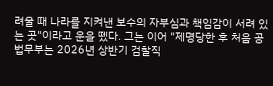려울 때 나라를 지켜낸 보수의 자부심과 책임감이 서려 있는 곳"이라고 운을 뗐다. 그는 이어 "제명당한 후 처음 공
법무부는 2026년 상반기 검찰직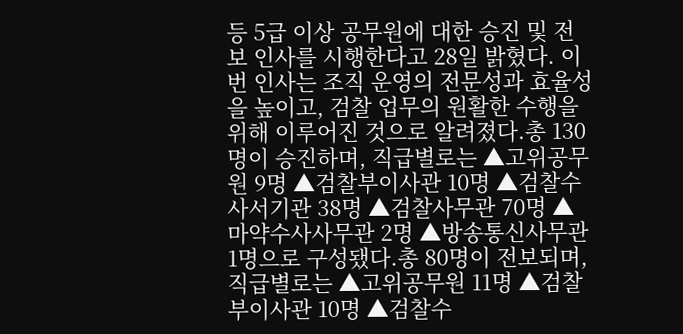등 5급 이상 공무원에 대한 승진 및 전보 인사를 시행한다고 28일 밝혔다. 이번 인사는 조직 운영의 전문성과 효율성을 높이고, 검찰 업무의 원활한 수행을 위해 이루어진 것으로 알려졌다.총 130명이 승진하며, 직급별로는 ▲고위공무원 9명 ▲검찰부이사관 10명 ▲검찰수사서기관 38명 ▲검찰사무관 70명 ▲마약수사사무관 2명 ▲방송통신사무관 1명으로 구성됐다.총 80명이 전보되며, 직급별로는 ▲고위공무원 11명 ▲검찰부이사관 10명 ▲검찰수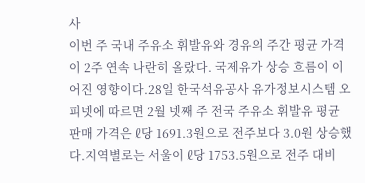사
이번 주 국내 주유소 휘발유와 경유의 주간 평균 가격이 2주 연속 나란히 올랐다. 국제유가 상승 흐름이 이어진 영향이다.28일 한국석유공사 유가정보시스템 오피넷에 따르면 2월 넷째 주 전국 주유소 휘발유 평균 판매 가격은 ℓ당 1691.3원으로 전주보다 3.0원 상승했다.지역별로는 서울이 ℓ당 1753.5원으로 전주 대비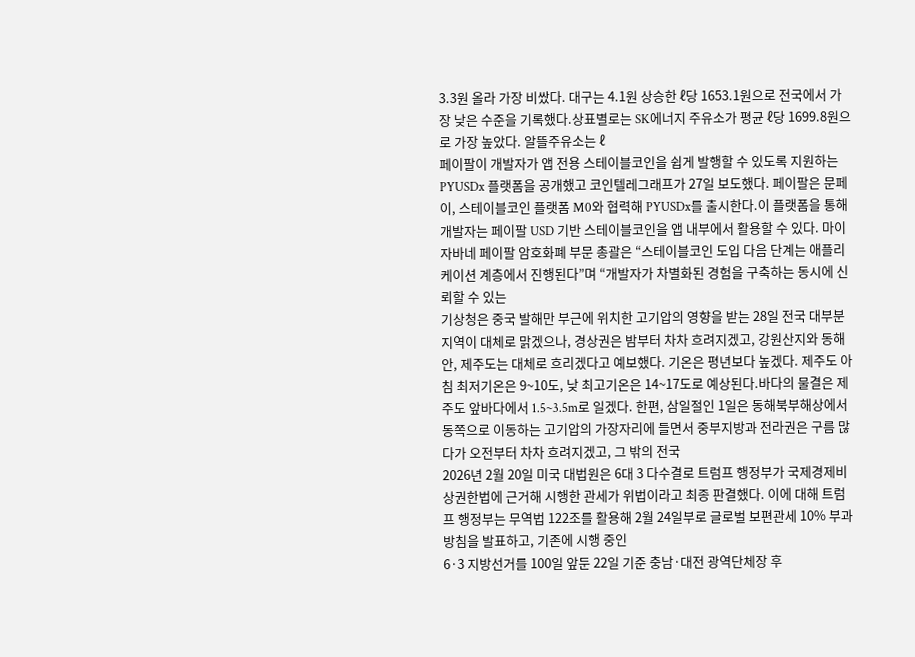3.3원 올라 가장 비쌌다. 대구는 4.1원 상승한 ℓ당 1653.1원으로 전국에서 가장 낮은 수준을 기록했다.상표별로는 SK에너지 주유소가 평균 ℓ당 1699.8원으로 가장 높았다. 알뜰주유소는 ℓ
페이팔이 개발자가 앱 전용 스테이블코인을 쉽게 발행할 수 있도록 지원하는 PYUSDx 플랫폼을 공개했고 코인텔레그래프가 27일 보도했다. 페이팔은 문페이, 스테이블코인 플랫폼 M0와 협력해 PYUSDx를 출시한다.이 플랫폼을 통해 개발자는 페이팔 USD 기반 스테이블코인을 앱 내부에서 활용할 수 있다. 마이 자바네 페이팔 암호화폐 부문 총괄은 “스테이블코인 도입 다음 단계는 애플리케이션 계층에서 진행된다”며 “개발자가 차별화된 경험을 구축하는 동시에 신뢰할 수 있는
기상청은 중국 발해만 부근에 위치한 고기압의 영향을 받는 28일 전국 대부분 지역이 대체로 맑겠으나, 경상권은 밤부터 차차 흐려지겠고, 강원산지와 동해안, 제주도는 대체로 흐리겠다고 예보했다. 기온은 평년보다 높겠다. 제주도 아침 최저기온은 9~10도, 낮 최고기온은 14~17도로 예상된다.바다의 물결은 제주도 앞바다에서 1.5~3.5m로 일겠다. 한편, 삼일절인 1일은 동해북부해상에서 동쪽으로 이동하는 고기압의 가장자리에 들면서 중부지방과 전라권은 구름 많다가 오전부터 차차 흐려지겠고, 그 밖의 전국
2026년 2월 20일 미국 대법원은 6대 3 다수결로 트럼프 행정부가 국제경제비상권한법에 근거해 시행한 관세가 위법이라고 최종 판결했다. 이에 대해 트럼프 행정부는 무역법 122조를 활용해 2월 24일부로 글로벌 보편관세 10% 부과 방침을 발표하고, 기존에 시행 중인
6·3 지방선거를 100일 앞둔 22일 기준 충남·대전 광역단체장 후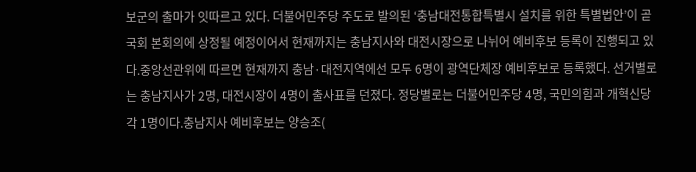보군의 출마가 잇따르고 있다. 더불어민주당 주도로 발의된 ‘충남대전통합특별시 설치를 위한 특별법안’이 곧 국회 본회의에 상정될 예정이어서 현재까지는 충남지사와 대전시장으로 나뉘어 예비후보 등록이 진행되고 있다.중앙선관위에 따르면 현재까지 충남·대전지역에선 모두 6명이 광역단체장 예비후보로 등록했다. 선거별로는 충남지사가 2명, 대전시장이 4명이 출사표를 던졌다. 정당별로는 더불어민주당 4명, 국민의힘과 개혁신당 각 1명이다.충남지사 예비후보는 양승조(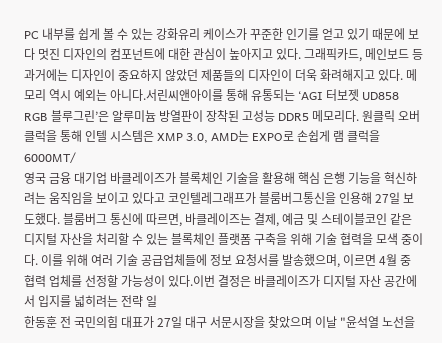PC 내부를 쉽게 볼 수 있는 강화유리 케이스가 꾸준한 인기를 얻고 있기 때문에 보다 멋진 디자인의 컴포넌트에 대한 관심이 높아지고 있다. 그래픽카드, 메인보드 등 과거에는 디자인이 중요하지 않았던 제품들의 디자인이 더욱 화려해지고 있다. 메모리 역시 예외는 아니다.서린씨앤아이를 통해 유통되는 ‘AGI 터보젯 UD858 RGB 블루그린’은 알루미늄 방열판이 장착된 고성능 DDR5 메모리다. 원클릭 오버클럭을 통해 인텔 시스템은 XMP 3.0, AMD는 EXPO로 손쉽게 램 클럭을 6000MT/
영국 금융 대기업 바클레이즈가 블록체인 기술을 활용해 핵심 은행 기능을 혁신하려는 움직임을 보이고 있다고 코인텔레그래프가 블룸버그통신을 인용해 27일 보도했다. 블룸버그 통신에 따르면, 바클레이즈는 결제, 예금 및 스테이블코인 같은 디지털 자산을 처리할 수 있는 블록체인 플랫폼 구축을 위해 기술 협력을 모색 중이다. 이를 위해 여러 기술 공급업체들에 정보 요청서를 발송했으며, 이르면 4월 중 협력 업체를 선정할 가능성이 있다.이번 결정은 바클레이즈가 디지털 자산 공간에서 입지를 넓히려는 전략 일
한동훈 전 국민의힘 대표가 27일 대구 서문시장을 찾았으며 이날 "윤석열 노선을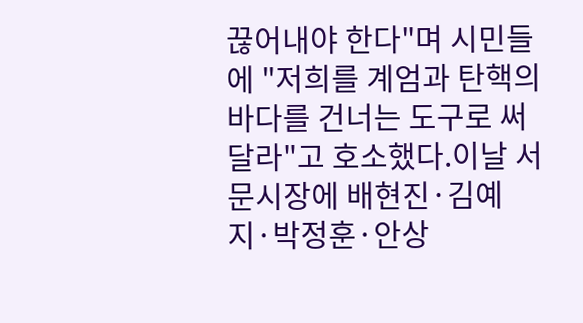끊어내야 한다"며 시민들에 "저희를 계엄과 탄핵의 바다를 건너는 도구로 써달라"고 호소했다.이날 서문시장에 배현진·김예지·박정훈·안상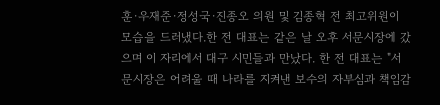훈·우재준·정성국·진종오 의원 및 김종혁 전 최고위원이 모습을 드러냈다.한 전 대표는 같은 날 오후 서문시장에 갔으며 이 자리에서 대구 시민들과 만났다. 한 전 대표는 "서문시장은 어려울 때 나라를 지켜낸 보수의 자부심과 책임감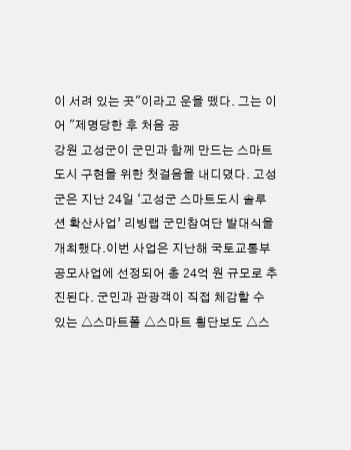이 서려 있는 곳"이라고 운을 뗐다. 그는 이어 "제명당한 후 처음 공
강원 고성군이 군민과 함께 만드는 스마트도시 구현을 위한 첫걸음을 내디뎠다. 고성군은 지난 24일 ‘고성군 스마트도시 솔루션 확산사업’ 리빙랩 군민참여단 발대식을 개최했다.이번 사업은 지난해 국토교통부 공모사업에 선정되어 총 24억 원 규모로 추진된다. 군민과 관광객이 직접 체감할 수 있는 △스마트폴 △스마트 횡단보도 △스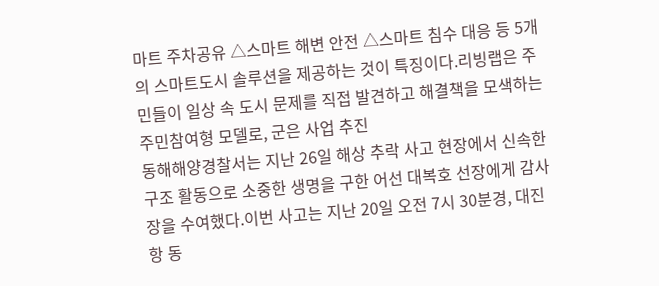마트 주차공유 △스마트 해변 안전 △스마트 침수 대응 등 5개의 스마트도시 솔루션을 제공하는 것이 특징이다.리빙랩은 주민들이 일상 속 도시 문제를 직접 발견하고 해결책을 모색하는 주민참여형 모델로, 군은 사업 추진
동해해양경찰서는 지난 26일 해상 추락 사고 현장에서 신속한 구조 활동으로 소중한 생명을 구한 어선 대복호 선장에게 감사장을 수여했다.이번 사고는 지난 20일 오전 7시 30분경, 대진항 동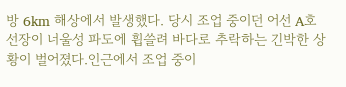방 6km 해상에서 발생했다. 당시 조업 중이던 어선 A호 선장이 너울성 파도에 휩쓸려 바다로 추락하는 긴박한 상황이 벌어졌다.인근에서 조업 중이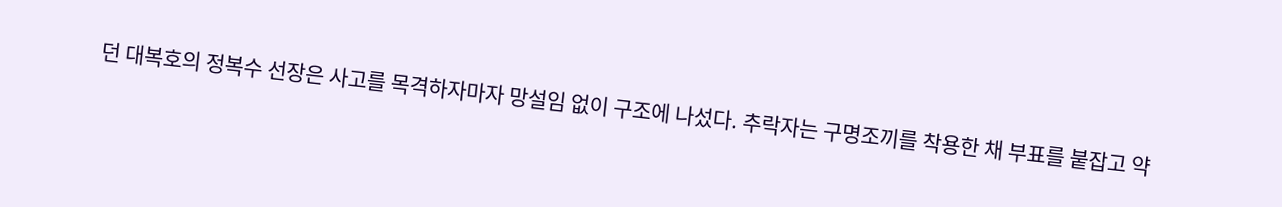던 대복호의 정복수 선장은 사고를 목격하자마자 망설임 없이 구조에 나섰다. 추락자는 구명조끼를 착용한 채 부표를 붙잡고 약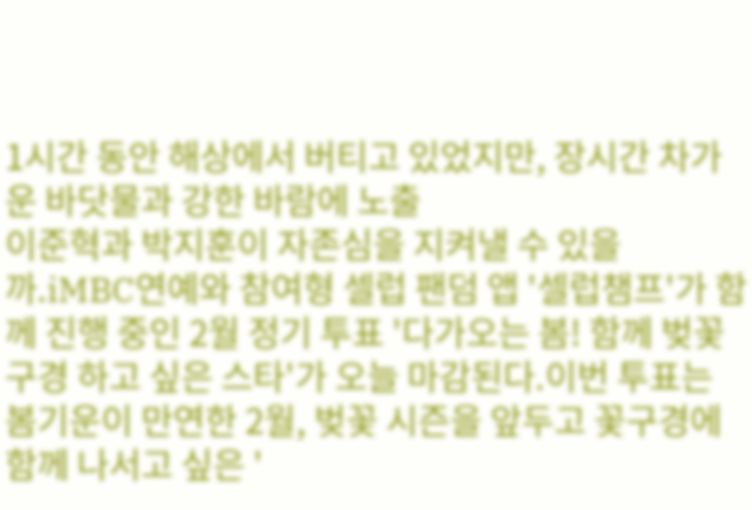1시간 동안 해상에서 버티고 있었지만, 장시간 차가운 바닷물과 강한 바람에 노출
이준혁과 박지훈이 자존심을 지켜낼 수 있을까.iMBC연예와 참여형 셀럽 팬덤 앱 '셀럽챔프'가 함께 진행 중인 2월 정기 투표 '다가오는 봄! 함께 벚꽃구경 하고 싶은 스타'가 오늘 마감된다.이번 투표는 봄기운이 만연한 2월, 벚꽃 시즌을 앞두고 꽃구경에 함께 나서고 싶은 '